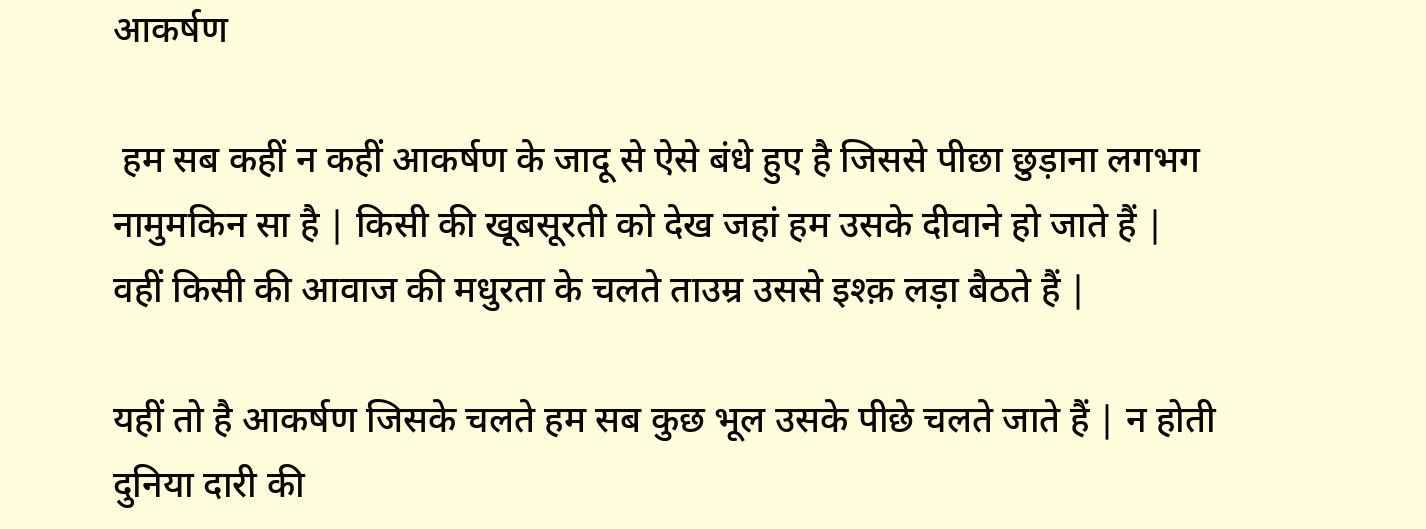आकर्षण

 हम सब कहीं न कहीं आकर्षण के जादू से ऐसे बंधे हुए है जिससे पीछा छुड़ाना लगभग नामुमकिन सा है ∣ किसी की खूबसूरती को देख जहां हम उसके दीवाने हो जाते हैं ∣ वहीं किसी की आवाज की मधुरता के चलते ताउम्र उससे इश्क़ लड़ा बैठते हैं ∣

यहीं तो है आकर्षण जिसके चलते हम सब कुछ भूल उसके पीछे चलते जाते हैं ∣ न होती दुनिया दारी की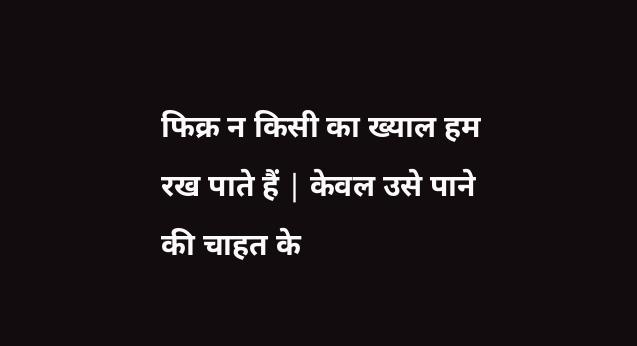फिक्र न किसी का ख्याल हम रख पाते हैं ∣ केवल उसे पाने की चाहत के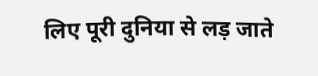लिए पूरी दुनिया से लड़ जाते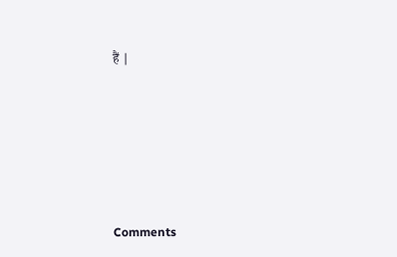हैं ∣








Comments